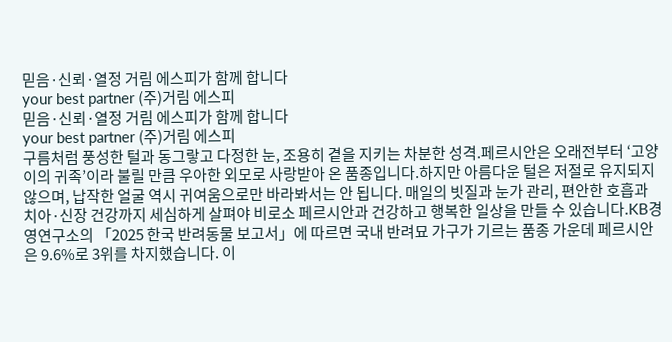믿음·신뢰·열정 거림 에스피가 함께 합니다
your best partner (주)거림 에스피
믿음·신뢰·열정 거림 에스피가 함께 합니다
your best partner (주)거림 에스피
구름처럼 풍성한 털과 동그랗고 다정한 눈, 조용히 곁을 지키는 차분한 성격.페르시안은 오래전부터 ‘고양이의 귀족’이라 불릴 만큼 우아한 외모로 사랑받아 온 품종입니다.하지만 아름다운 털은 저절로 유지되지 않으며, 납작한 얼굴 역시 귀여움으로만 바라봐서는 안 됩니다. 매일의 빗질과 눈가 관리, 편안한 호흡과 치아·신장 건강까지 세심하게 살펴야 비로소 페르시안과 건강하고 행복한 일상을 만들 수 있습니다.KB경영연구소의 「2025 한국 반려동물 보고서」에 따르면 국내 반려묘 가구가 기르는 품종 가운데 페르시안은 9.6%로 3위를 차지했습니다. 이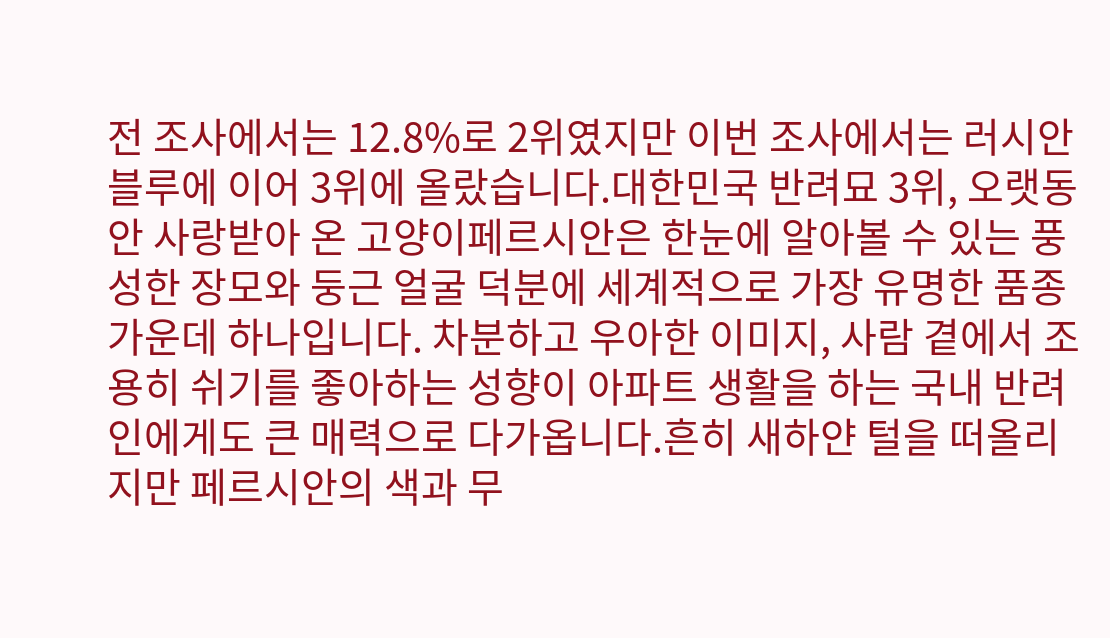전 조사에서는 12.8%로 2위였지만 이번 조사에서는 러시안 블루에 이어 3위에 올랐습니다.대한민국 반려묘 3위, 오랫동안 사랑받아 온 고양이페르시안은 한눈에 알아볼 수 있는 풍성한 장모와 둥근 얼굴 덕분에 세계적으로 가장 유명한 품종 가운데 하나입니다. 차분하고 우아한 이미지, 사람 곁에서 조용히 쉬기를 좋아하는 성향이 아파트 생활을 하는 국내 반려인에게도 큰 매력으로 다가옵니다.흔히 새하얀 털을 떠올리지만 페르시안의 색과 무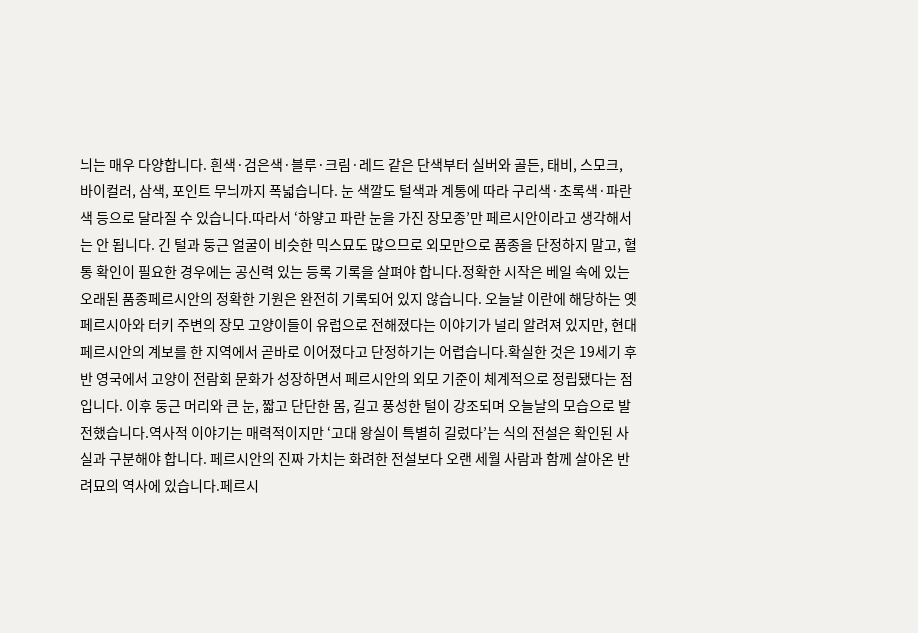늬는 매우 다양합니다. 흰색·검은색·블루·크림·레드 같은 단색부터 실버와 골든, 태비, 스모크, 바이컬러, 삼색, 포인트 무늬까지 폭넓습니다. 눈 색깔도 털색과 계통에 따라 구리색·초록색·파란색 등으로 달라질 수 있습니다.따라서 ‘하얗고 파란 눈을 가진 장모종’만 페르시안이라고 생각해서는 안 됩니다. 긴 털과 둥근 얼굴이 비슷한 믹스묘도 많으므로 외모만으로 품종을 단정하지 말고, 혈통 확인이 필요한 경우에는 공신력 있는 등록 기록을 살펴야 합니다.정확한 시작은 베일 속에 있는 오래된 품종페르시안의 정확한 기원은 완전히 기록되어 있지 않습니다. 오늘날 이란에 해당하는 옛 페르시아와 터키 주변의 장모 고양이들이 유럽으로 전해졌다는 이야기가 널리 알려져 있지만, 현대 페르시안의 계보를 한 지역에서 곧바로 이어졌다고 단정하기는 어렵습니다.확실한 것은 19세기 후반 영국에서 고양이 전람회 문화가 성장하면서 페르시안의 외모 기준이 체계적으로 정립됐다는 점입니다. 이후 둥근 머리와 큰 눈, 짧고 단단한 몸, 길고 풍성한 털이 강조되며 오늘날의 모습으로 발전했습니다.역사적 이야기는 매력적이지만 ‘고대 왕실이 특별히 길렀다’는 식의 전설은 확인된 사실과 구분해야 합니다. 페르시안의 진짜 가치는 화려한 전설보다 오랜 세월 사람과 함께 살아온 반려묘의 역사에 있습니다.페르시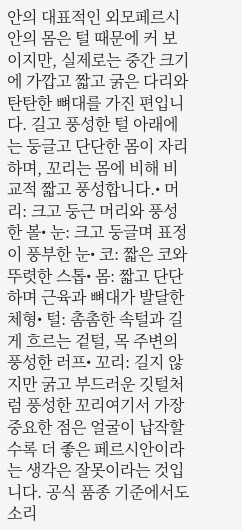안의 대표적인 외모페르시안의 몸은 털 때문에 커 보이지만, 실제로는 중간 크기에 가깝고 짧고 굵은 다리와 탄탄한 뼈대를 가진 편입니다. 길고 풍성한 털 아래에는 둥글고 단단한 몸이 자리하며, 꼬리는 몸에 비해 비교적 짧고 풍성합니다.• 머리: 크고 둥근 머리와 풍성한 볼• 눈: 크고 둥글며 표정이 풍부한 눈• 코: 짧은 코와 뚜렷한 스톱• 몸: 짧고 단단하며 근육과 뼈대가 발달한 체형• 털: 촘촘한 속털과 길게 흐르는 겉털, 목 주변의 풍성한 러프• 꼬리: 길지 않지만 굵고 부드러운 깃털처럼 풍성한 꼬리여기서 가장 중요한 점은 얼굴이 납작할수록 더 좋은 페르시안이라는 생각은 잘못이라는 것입니다. 공식 품종 기준에서도 소리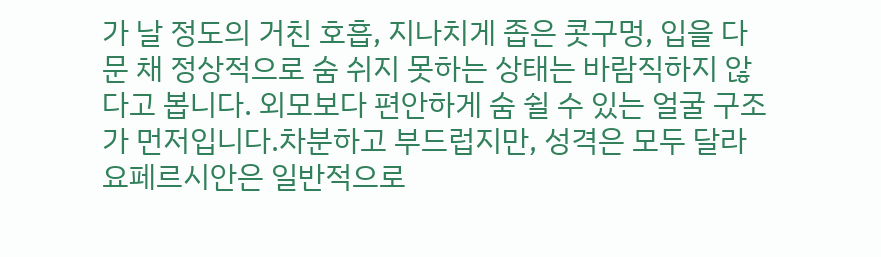가 날 정도의 거친 호흡, 지나치게 좁은 콧구멍, 입을 다문 채 정상적으로 숨 쉬지 못하는 상태는 바람직하지 않다고 봅니다. 외모보다 편안하게 숨 쉴 수 있는 얼굴 구조가 먼저입니다.차분하고 부드럽지만, 성격은 모두 달라요페르시안은 일반적으로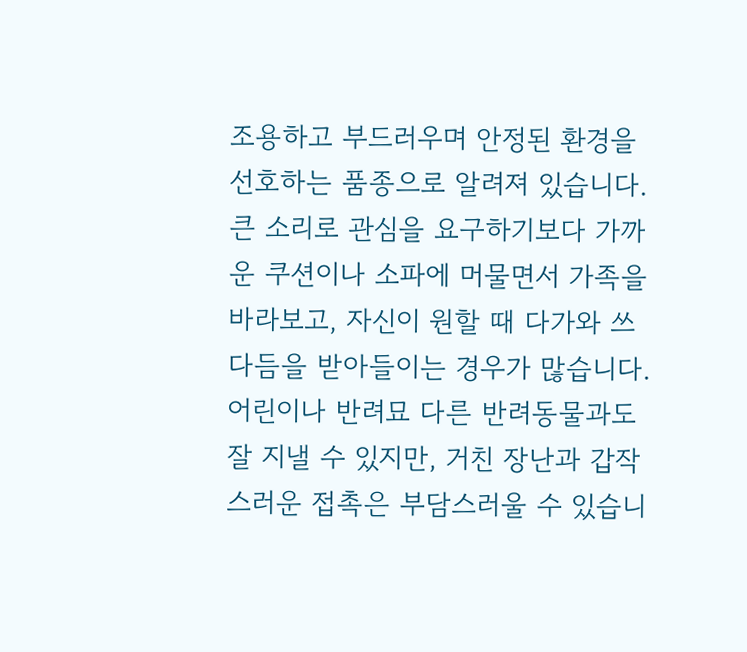조용하고 부드러우며 안정된 환경을 선호하는 품종으로 알려져 있습니다. 큰 소리로 관심을 요구하기보다 가까운 쿠션이나 소파에 머물면서 가족을 바라보고, 자신이 원할 때 다가와 쓰다듬을 받아들이는 경우가 많습니다.어린이나 반려묘 다른 반려동물과도 잘 지낼 수 있지만, 거친 장난과 갑작스러운 접촉은 부담스러울 수 있습니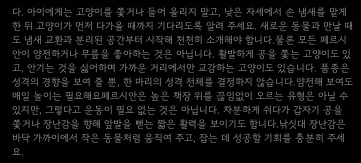다. 아이에게는 고양이를 쫓거나 들어 올리지 말고, 낮은 자세에서 손 냄새를 맡게 한 뒤 고양이가 먼저 다가올 때까지 기다리도록 알려 주세요. 새로운 동물과 만날 때도 냄새 교환과 분리된 공간부터 시작해 천천히 소개해야 합니다.물론 모든 페르시안이 얌전하거나 무릎을 좋아하는 것은 아닙니다. 활발하게 공을 쫓는 고양이도 있고, 안기는 것을 싫어하며 가까운 거리에서만 교감하는 고양이도 있습니다. 품종은 성격의 경향을 보여 줄 뿐, 한 마리의 성격 전체를 결정하지 않습니다.얌전해 보여도 매일 놀이는 필요해요페르시안은 높은 책장 위를 끊임없이 오르는 유형은 아닐 수 있지만, 그렇다고 운동이 필요 없는 것은 아닙니다. 차분하게 쉬다가 갑자기 공을 쫓거나 장난감을 향해 앞발을 뻗는 짧은 활력을 보이기도 합니다.낚싯대 장난감은 바닥 가까이에서 작은 동물처럼 움직여 주고, 잡는 데 성공할 기회를 충분히 주세요.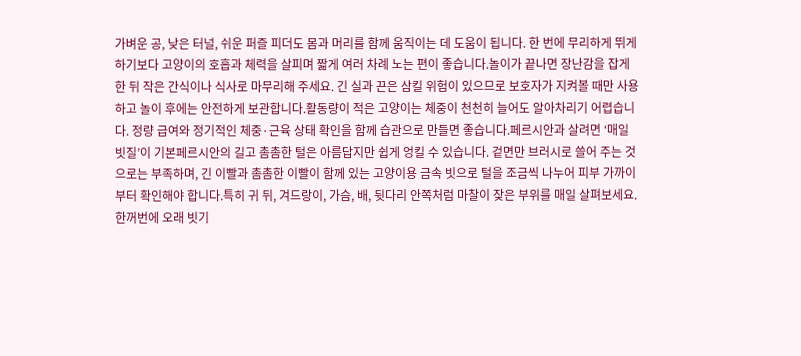가벼운 공, 낮은 터널, 쉬운 퍼즐 피더도 몸과 머리를 함께 움직이는 데 도움이 됩니다. 한 번에 무리하게 뛰게 하기보다 고양이의 호흡과 체력을 살피며 짧게 여러 차례 노는 편이 좋습니다.놀이가 끝나면 장난감을 잡게 한 뒤 작은 간식이나 식사로 마무리해 주세요. 긴 실과 끈은 삼킬 위험이 있으므로 보호자가 지켜볼 때만 사용하고 놀이 후에는 안전하게 보관합니다.활동량이 적은 고양이는 체중이 천천히 늘어도 알아차리기 어렵습니다. 정량 급여와 정기적인 체중·근육 상태 확인을 함께 습관으로 만들면 좋습니다.페르시안과 살려면 ‘매일 빗질’이 기본페르시안의 길고 촘촘한 털은 아름답지만 쉽게 엉킬 수 있습니다. 겉면만 브러시로 쓸어 주는 것으로는 부족하며, 긴 이빨과 촘촘한 이빨이 함께 있는 고양이용 금속 빗으로 털을 조금씩 나누어 피부 가까이부터 확인해야 합니다.특히 귀 뒤, 겨드랑이, 가슴, 배, 뒷다리 안쪽처럼 마찰이 잦은 부위를 매일 살펴보세요. 한꺼번에 오래 빗기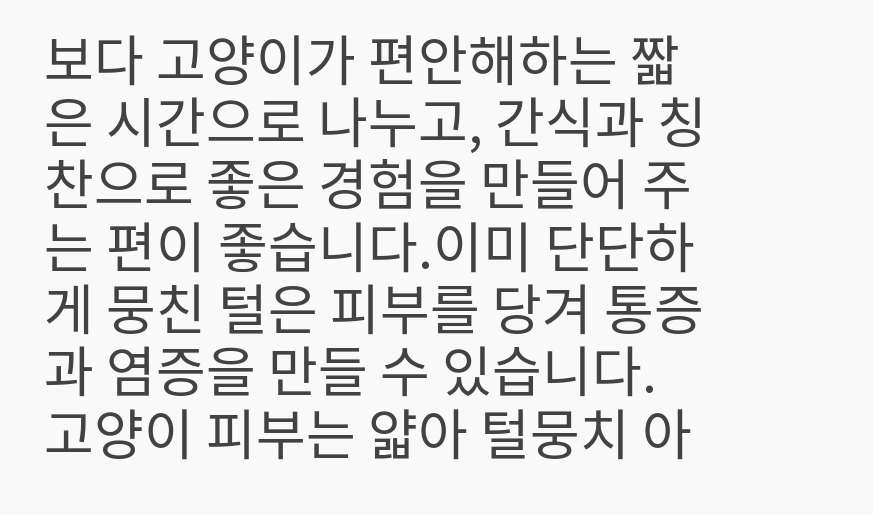보다 고양이가 편안해하는 짧은 시간으로 나누고, 간식과 칭찬으로 좋은 경험을 만들어 주는 편이 좋습니다.이미 단단하게 뭉친 털은 피부를 당겨 통증과 염증을 만들 수 있습니다. 고양이 피부는 얇아 털뭉치 아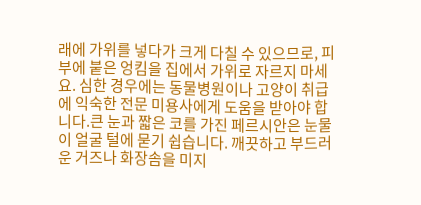래에 가위를 넣다가 크게 다칠 수 있으므로, 피부에 붙은 엉킴을 집에서 가위로 자르지 마세요. 심한 경우에는 동물병원이나 고양이 취급에 익숙한 전문 미용사에게 도움을 받아야 합니다.큰 눈과 짧은 코를 가진 페르시안은 눈물이 얼굴 털에 묻기 쉽습니다. 깨끗하고 부드러운 거즈나 화장솜을 미지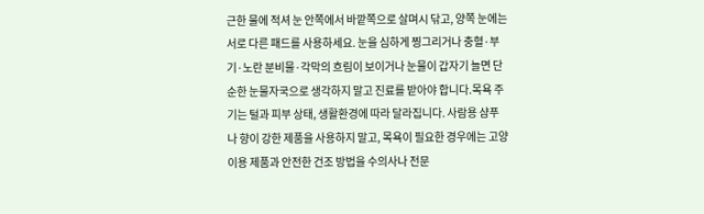근한 물에 적셔 눈 안쪽에서 바깥쪽으로 살며시 닦고, 양쪽 눈에는 서로 다른 패드를 사용하세요. 눈을 심하게 찡그리거나 충혈·부기·노란 분비물·각막의 흐림이 보이거나 눈물이 갑자기 늘면 단순한 눈물자국으로 생각하지 말고 진료를 받아야 합니다.목욕 주기는 털과 피부 상태, 생활환경에 따라 달라집니다. 사람용 샴푸나 향이 강한 제품을 사용하지 말고, 목욕이 필요한 경우에는 고양이용 제품과 안전한 건조 방법을 수의사나 전문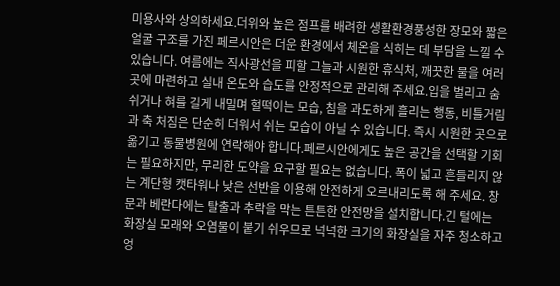미용사와 상의하세요.더위와 높은 점프를 배려한 생활환경풍성한 장모와 짧은 얼굴 구조를 가진 페르시안은 더운 환경에서 체온을 식히는 데 부담을 느낄 수 있습니다. 여름에는 직사광선을 피할 그늘과 시원한 휴식처, 깨끗한 물을 여러 곳에 마련하고 실내 온도와 습도를 안정적으로 관리해 주세요.입을 벌리고 숨 쉬거나 혀를 길게 내밀며 헐떡이는 모습, 침을 과도하게 흘리는 행동, 비틀거림과 축 처짐은 단순히 더워서 쉬는 모습이 아닐 수 있습니다. 즉시 시원한 곳으로 옮기고 동물병원에 연락해야 합니다.페르시안에게도 높은 공간을 선택할 기회는 필요하지만, 무리한 도약을 요구할 필요는 없습니다. 폭이 넓고 흔들리지 않는 계단형 캣타워나 낮은 선반을 이용해 안전하게 오르내리도록 해 주세요. 창문과 베란다에는 탈출과 추락을 막는 튼튼한 안전망을 설치합니다.긴 털에는 화장실 모래와 오염물이 붙기 쉬우므로 넉넉한 크기의 화장실을 자주 청소하고 엉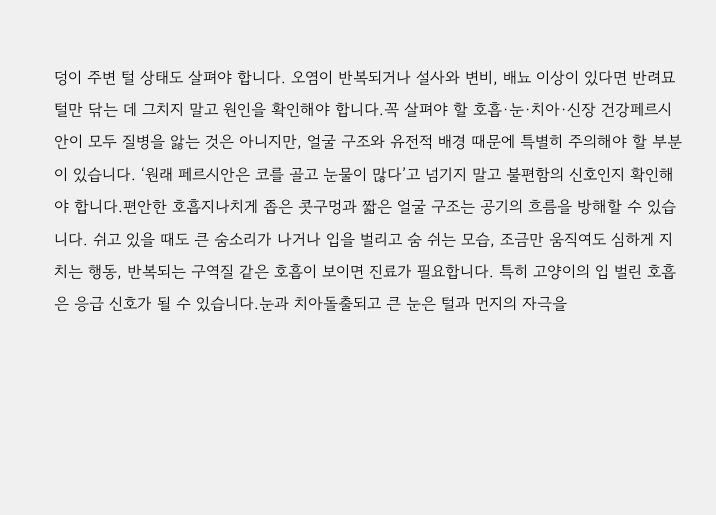덩이 주변 털 상태도 살펴야 합니다. 오염이 반복되거나 설사와 변비, 배뇨 이상이 있다면 반려묘 털만 닦는 데 그치지 말고 원인을 확인해야 합니다.꼭 살펴야 할 호흡·눈·치아·신장 건강페르시안이 모두 질병을 앓는 것은 아니지만, 얼굴 구조와 유전적 배경 때문에 특별히 주의해야 할 부분이 있습니다. ‘원래 페르시안은 코를 골고 눈물이 많다’고 넘기지 말고 불편함의 신호인지 확인해야 합니다.편안한 호흡지나치게 좁은 콧구멍과 짧은 얼굴 구조는 공기의 흐름을 방해할 수 있습니다. 쉬고 있을 때도 큰 숨소리가 나거나 입을 벌리고 숨 쉬는 모습, 조금만 움직여도 심하게 지치는 행동, 반복되는 구역질 같은 호흡이 보이면 진료가 필요합니다. 특히 고양이의 입 벌린 호흡은 응급 신호가 될 수 있습니다.눈과 치아돌출되고 큰 눈은 털과 먼지의 자극을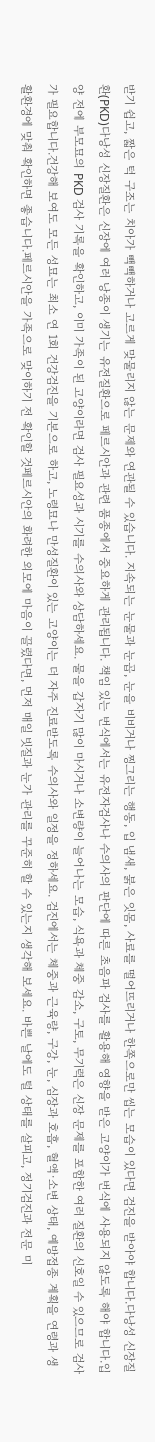받기 쉽고, 짧은 턱 구조는 치아가 빽빽하거나 고르게 맞물리지 않는 문제와 연관될 수 있습니다. 지속되는 눈물과 눈곱, 눈을 비비거나 찡그리는 행동, 입 냄새, 붉은 잇몸, 사료를 떨어뜨리거나 한쪽으로만 씹는 모습이 있다면 검진을 받아야 합니다.다낭성 신장질환(PKD)다낭성 신장질환은 신장에 여러 낭종이 생기는 유전질환으로 페르시안과 관련 품종에서 중요하게 관리됩니다. 책임 있는 번식에서는 유전자검사나 수의사의 판단에 따른 초음파 검사를 활용해 영향을 받은 고양이가 번식에 사용되지 않도록 해야 합니다.입양 전에 부모묘의 PKD 검사 기록을 확인하고, 이미 가족이 된 고양이라면 검사 필요성과 시기를 수의사와 상담하세요. 물을 갑자기 많이 마시거나 소변량이 늘어나는 모습, 식욕과 체중 감소, 구토, 무기력은 신장 문제를 포함한 여러 질환의 신호일 수 있으므로 검사가 필요합니다.건강해 보여도 모든 성묘는 최소 연 1회 건강검진을 기본으로 하고, 노령묘나 만성질환이 있는 고양이는 더 자주 진료받도록 수의사와 일정을 정하세요. 검진에서는 체중과 근육량, 구강, 눈, 심장과 호흡, 혈액·소변 상태, 예방접종 계획을 연령과 생활환경에 맞춰 확인하면 좋습니다.페르시안을 가족으로 맞이하기 전 확인할 것페르시안의 화려한 외모에 마음이 끌렸다면, 먼저 매일 빗질과 눈가 관리를 꾸준히 할 수 있는지 생각해 보세요. 바쁜 날에도 털 상태를 살피고, 정기검진과 전문 미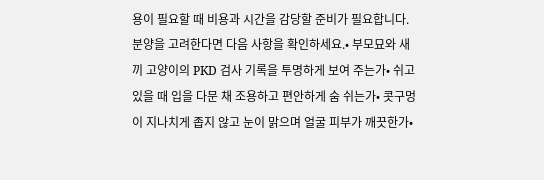용이 필요할 때 비용과 시간을 감당할 준비가 필요합니다.분양을 고려한다면 다음 사항을 확인하세요.• 부모묘와 새끼 고양이의 PKD 검사 기록을 투명하게 보여 주는가• 쉬고 있을 때 입을 다문 채 조용하고 편안하게 숨 쉬는가• 콧구멍이 지나치게 좁지 않고 눈이 맑으며 얼굴 피부가 깨끗한가•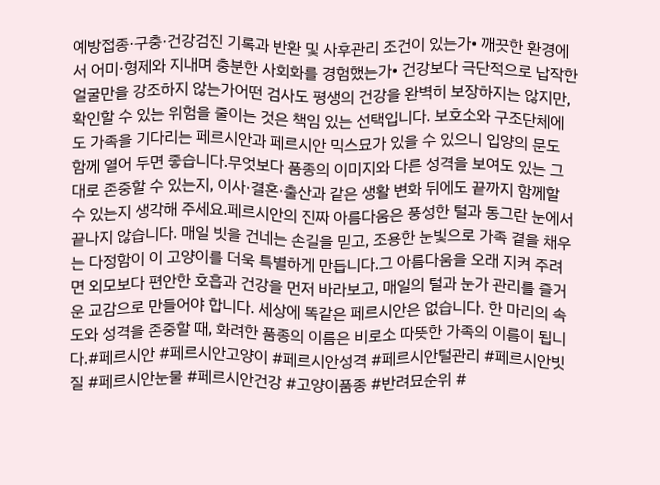예방접종·구충·건강검진 기록과 반환 및 사후관리 조건이 있는가• 깨끗한 환경에서 어미·형제와 지내며 충분한 사회화를 경험했는가• 건강보다 극단적으로 납작한 얼굴만을 강조하지 않는가어떤 검사도 평생의 건강을 완벽히 보장하지는 않지만, 확인할 수 있는 위험을 줄이는 것은 책임 있는 선택입니다. 보호소와 구조단체에도 가족을 기다리는 페르시안과 페르시안 믹스묘가 있을 수 있으니 입양의 문도 함께 열어 두면 좋습니다.무엇보다 품종의 이미지와 다른 성격을 보여도 있는 그대로 존중할 수 있는지, 이사·결혼·출산과 같은 생활 변화 뒤에도 끝까지 함께할 수 있는지 생각해 주세요.페르시안의 진짜 아름다움은 풍성한 털과 동그란 눈에서 끝나지 않습니다. 매일 빗을 건네는 손길을 믿고, 조용한 눈빛으로 가족 곁을 채우는 다정함이 이 고양이를 더욱 특별하게 만듭니다.그 아름다움을 오래 지켜 주려면 외모보다 편안한 호흡과 건강을 먼저 바라보고, 매일의 털과 눈가 관리를 즐거운 교감으로 만들어야 합니다. 세상에 똑같은 페르시안은 없습니다. 한 마리의 속도와 성격을 존중할 때, 화려한 품종의 이름은 비로소 따뜻한 가족의 이름이 됩니다.#페르시안 #페르시안고양이 #페르시안성격 #페르시안털관리 #페르시안빗질 #페르시안눈물 #페르시안건강 #고양이품종 #반려묘순위 #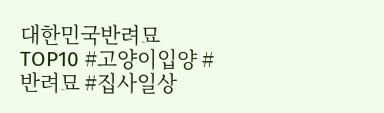대한민국반려묘TOP10 #고양이입양 #반려묘 #집사일상